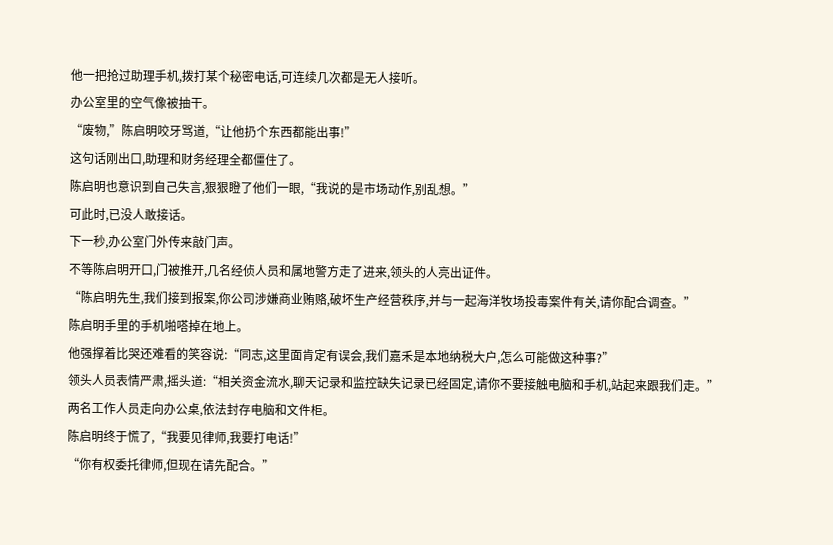他一把抢过助理手机,拨打某个秘密电话,可连续几次都是无人接听。
办公室里的空气像被抽干。
“废物,”陈启明咬牙骂道,“让他扔个东西都能出事!”
这句话刚出口,助理和财务经理全都僵住了。
陈启明也意识到自己失言,狠狠瞪了他们一眼,“我说的是市场动作,别乱想。”
可此时,已没人敢接话。
下一秒,办公室门外传来敲门声。
不等陈启明开口,门被推开,几名经侦人员和属地警方走了进来,领头的人亮出证件。
“陈启明先生,我们接到报案,你公司涉嫌商业贿赂,破坏生产经营秩序,并与一起海洋牧场投毒案件有关,请你配合调查。”
陈启明手里的手机啪嗒掉在地上。
他强撑着比哭还难看的笑容说:“同志,这里面肯定有误会,我们嘉禾是本地纳税大户,怎么可能做这种事?”
领头人员表情严肃,摇头道:“相关资金流水,聊天记录和监控缺失记录已经固定,请你不要接触电脑和手机,站起来跟我们走。”
两名工作人员走向办公桌,依法封存电脑和文件柜。
陈启明终于慌了,“我要见律师,我要打电话!”
“你有权委托律师,但现在请先配合。”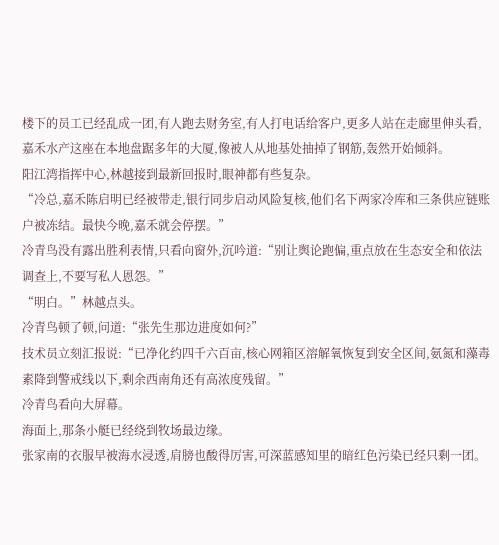楼下的员工已经乱成一团,有人跑去财务室,有人打电话给客户,更多人站在走廊里伸头看,嘉禾水产这座在本地盘踞多年的大厦,像被人从地基处抽掉了钢筋,轰然开始倾斜。
阳江湾指挥中心,林越接到最新回报时,眼神都有些复杂。
“冷总,嘉禾陈启明已经被带走,银行同步启动风险复核,他们名下两家冷库和三条供应链账户被冻结。最快今晚,嘉禾就会停摆。”
冷青鸟没有露出胜利表情,只看向窗外,沉吟道:“别让舆论跑偏,重点放在生态安全和依法调查上,不要写私人恩怨。”
“明白。”林越点头。
冷青鸟顿了顿,问道:“张先生那边进度如何?”
技术员立刻汇报说:“已净化约四千六百亩,核心网箱区溶解氧恢复到安全区间,氨氮和藻毒素降到警戒线以下,剩余西南角还有高浓度残留。”
冷青鸟看向大屏幕。
海面上,那条小艇已经绕到牧场最边缘。
张家南的衣服早被海水浸透,肩膀也酸得厉害,可深蓝感知里的暗红色污染已经只剩一团。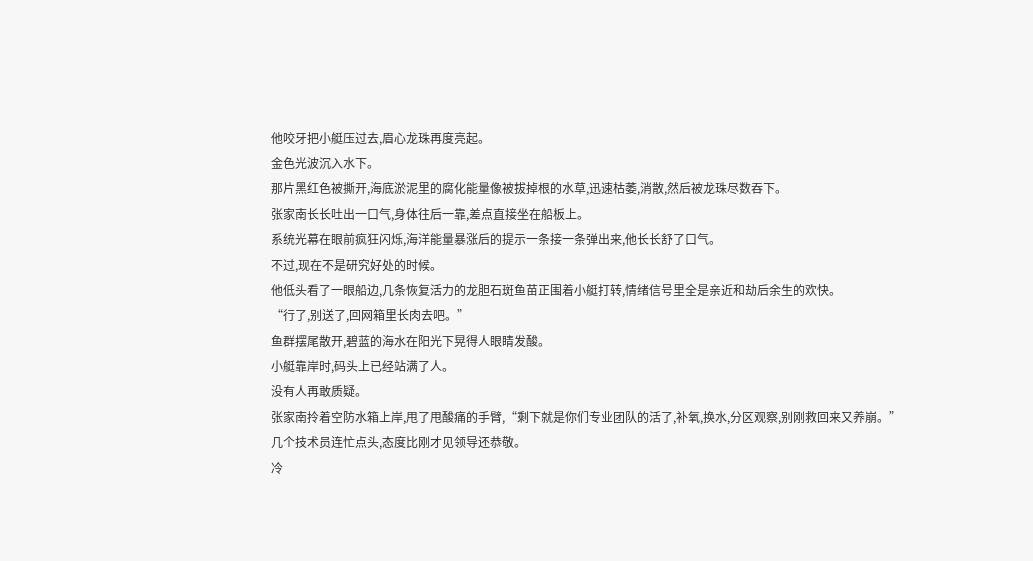他咬牙把小艇压过去,眉心龙珠再度亮起。
金色光波沉入水下。
那片黑红色被撕开,海底淤泥里的腐化能量像被拔掉根的水草,迅速枯萎,消散,然后被龙珠尽数吞下。
张家南长长吐出一口气,身体往后一靠,差点直接坐在船板上。
系统光幕在眼前疯狂闪烁,海洋能量暴涨后的提示一条接一条弹出来,他长长舒了口气。
不过,现在不是研究好处的时候。
他低头看了一眼船边,几条恢复活力的龙胆石斑鱼苗正围着小艇打转,情绪信号里全是亲近和劫后余生的欢快。
“行了,别送了,回网箱里长肉去吧。”
鱼群摆尾散开,碧蓝的海水在阳光下晃得人眼睛发酸。
小艇靠岸时,码头上已经站满了人。
没有人再敢质疑。
张家南拎着空防水箱上岸,甩了甩酸痛的手臂,“剩下就是你们专业团队的活了,补氧,换水,分区观察,别刚救回来又养崩。”
几个技术员连忙点头,态度比刚才见领导还恭敬。
冷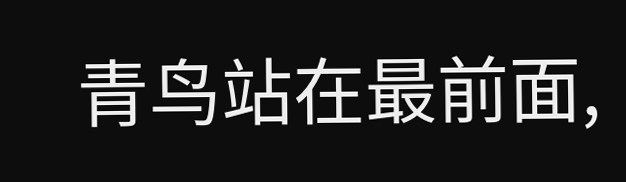青鸟站在最前面,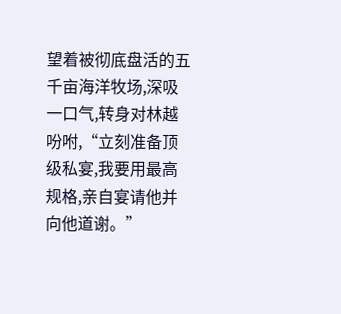望着被彻底盘活的五千亩海洋牧场,深吸一口气,转身对林越吩咐,“立刻准备顶级私宴,我要用最高规格,亲自宴请他并向他道谢。”